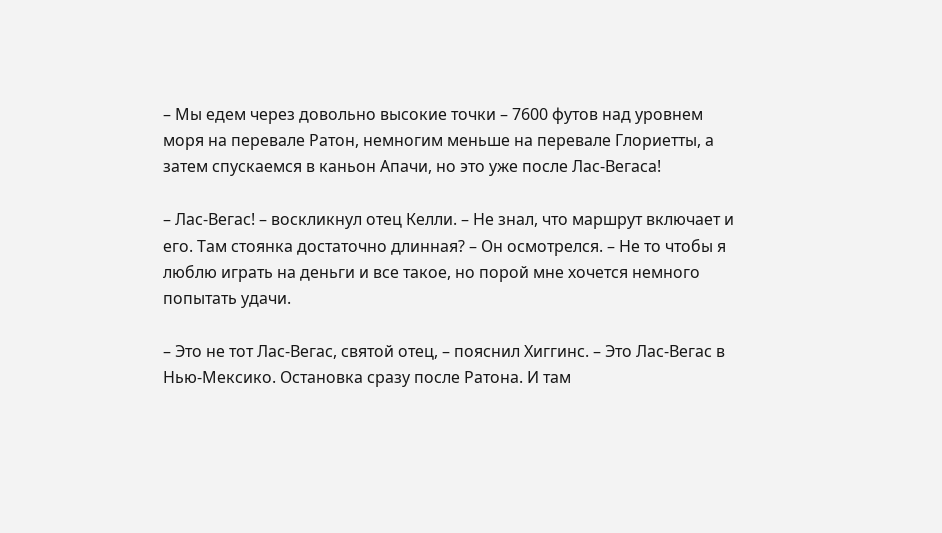– Мы едем через довольно высокие точки – 7600 футов над уровнем моря на перевале Ратон, немногим меньше на перевале Глориетты, а затем спускаемся в каньон Апачи, но это уже после Лас-Вегаса!

– Лас-Вегас! – воскликнул отец Келли. – Не знал, что маршрут включает и его. Там стоянка достаточно длинная? – Он осмотрелся. – Не то чтобы я люблю играть на деньги и все такое, но порой мне хочется немного попытать удачи.

– Это не тот Лас-Вегас, святой отец, – пояснил Хиггинс. – Это Лас-Вегас в Нью-Мексико. Остановка сразу после Ратона. И там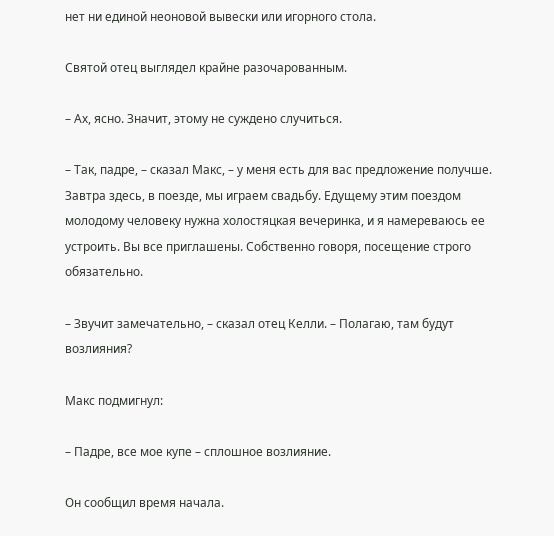нет ни единой неоновой вывески или игорного стола.

Святой отец выглядел крайне разочарованным.

– Ах, ясно. Значит, этому не суждено случиться.

– Так, падре, – сказал Макс, – у меня есть для вас предложение получше. Завтра здесь, в поезде, мы играем свадьбу. Едущему этим поездом молодому человеку нужна холостяцкая вечеринка, и я намереваюсь ее устроить. Вы все приглашены. Собственно говоря, посещение строго обязательно.

– Звучит замечательно, – сказал отец Келли. – Полагаю, там будут возлияния?

Макс подмигнул:

– Падре, все мое купе – сплошное возлияние.

Он сообщил время начала.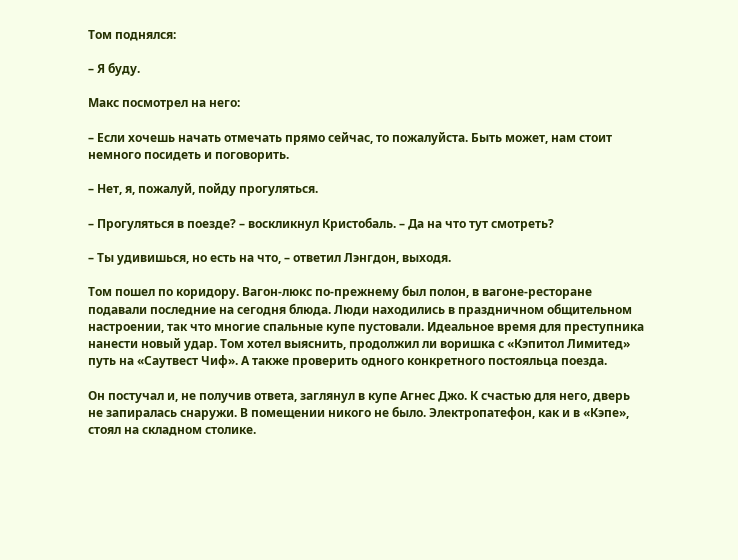Том поднялся:

– Я буду.

Макс посмотрел на него:

– Если хочешь начать отмечать прямо сейчас, то пожалуйста. Быть может, нам стоит немного посидеть и поговорить.

– Нет, я, пожалуй, пойду прогуляться.

– Прогуляться в поезде? – воскликнул Кристобаль. – Да на что тут смотреть?

– Ты удивишься, но есть на что, – ответил Лэнгдон, выходя.

Том пошел по коридору. Вагон-люкс по-прежнему был полон, в вагоне-ресторане подавали последние на сегодня блюда. Люди находились в праздничном общительном настроении, так что многие спальные купе пустовали. Идеальное время для преступника нанести новый удар. Том хотел выяснить, продолжил ли воришка с «Кэпитол Лимитед» путь на «Саутвест Чиф». А также проверить одного конкретного постояльца поезда.

Он постучал и, не получив ответа, заглянул в купе Агнес Джо. К счастью для него, дверь не запиралась снаружи. В помещении никого не было. Электропатефон, как и в «Кэпе», стоял на складном столике.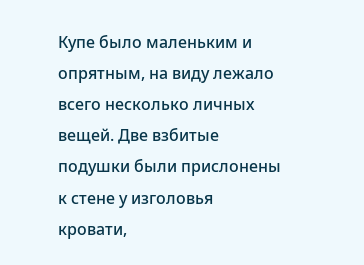Купе было маленьким и опрятным, на виду лежало всего несколько личных вещей. Две взбитые подушки были прислонены к стене у изголовья кровати,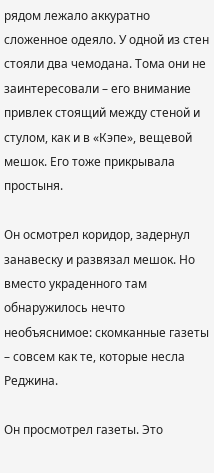рядом лежало аккуратно сложенное одеяло. У одной из стен стояли два чемодана. Тома они не заинтересовали – его внимание привлек стоящий между стеной и стулом, как и в «Кэпе», вещевой мешок. Его тоже прикрывала простыня.

Он осмотрел коридор, задернул занавеску и развязал мешок. Но вместо украденного там обнаружилось нечто необъяснимое: скомканные газеты – совсем как те, которые несла Реджина.

Он просмотрел газеты. Это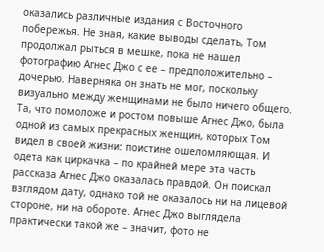оказались различные издания с Восточного побережья. Не зная, какие выводы сделать, Том продолжал рыться в мешке, пока не нашел фотографию Агнес Джо с ее – предположительно – дочерью. Наверняка он знать не мог, поскольку визуально между женщинами не было ничего общего. Та, что помоложе и ростом повыше Агнес Джо, была одной из самых прекрасных женщин, которых Том видел в своей жизни: поистине ошеломляющая. И одета как циркачка – по крайней мере эта часть рассказа Агнес Джо оказалась правдой. Он поискал взглядом дату, однако той не оказалось ни на лицевой стороне, ни на обороте. Агнес Джо выглядела практически такой же – значит, фото не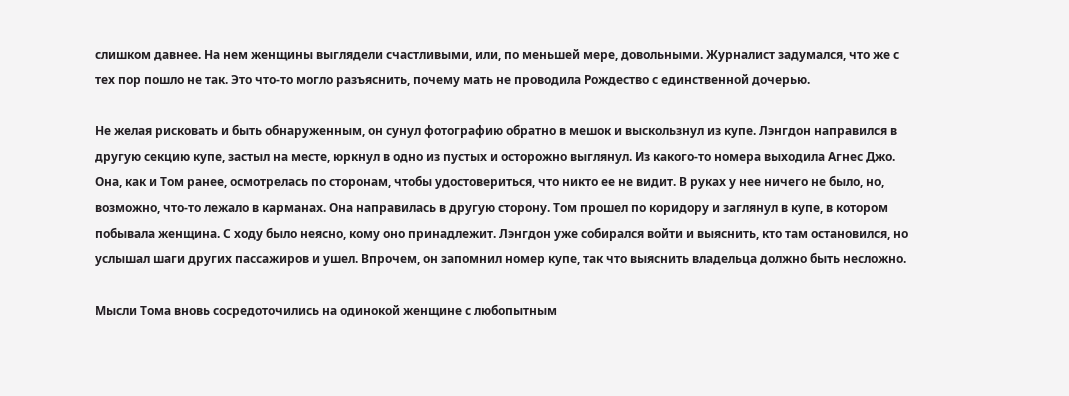слишком давнее. На нем женщины выглядели счастливыми, или, по меньшей мере, довольными. Журналист задумался, что же с тех пор пошло не так. Это что-то могло разъяснить, почему мать не проводила Рождество с единственной дочерью.

Не желая рисковать и быть обнаруженным, он сунул фотографию обратно в мешок и выскользнул из купе. Лэнгдон направился в другую секцию купе, застыл на месте, юркнул в одно из пустых и осторожно выглянул. Из какого-то номера выходила Агнес Джо. Она, как и Том ранее, осмотрелась по сторонам, чтобы удостовериться, что никто ее не видит. В руках у нее ничего не было, но, возможно, что-то лежало в карманах. Она направилась в другую сторону. Том прошел по коридору и заглянул в купе, в котором побывала женщина. С ходу было неясно, кому оно принадлежит. Лэнгдон уже собирался войти и выяснить, кто там остановился, но услышал шаги других пассажиров и ушел. Впрочем, он запомнил номер купе, так что выяснить владельца должно быть несложно.

Мысли Тома вновь сосредоточились на одинокой женщине с любопытным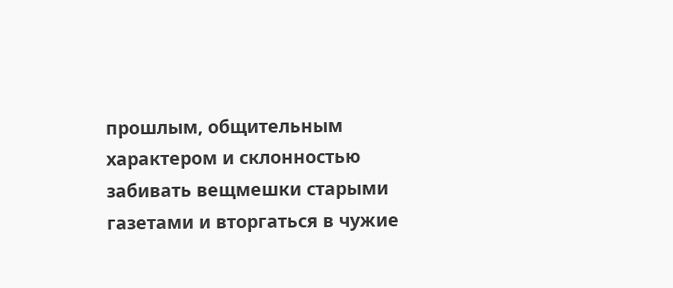прошлым, общительным характером и склонностью забивать вещмешки старыми газетами и вторгаться в чужие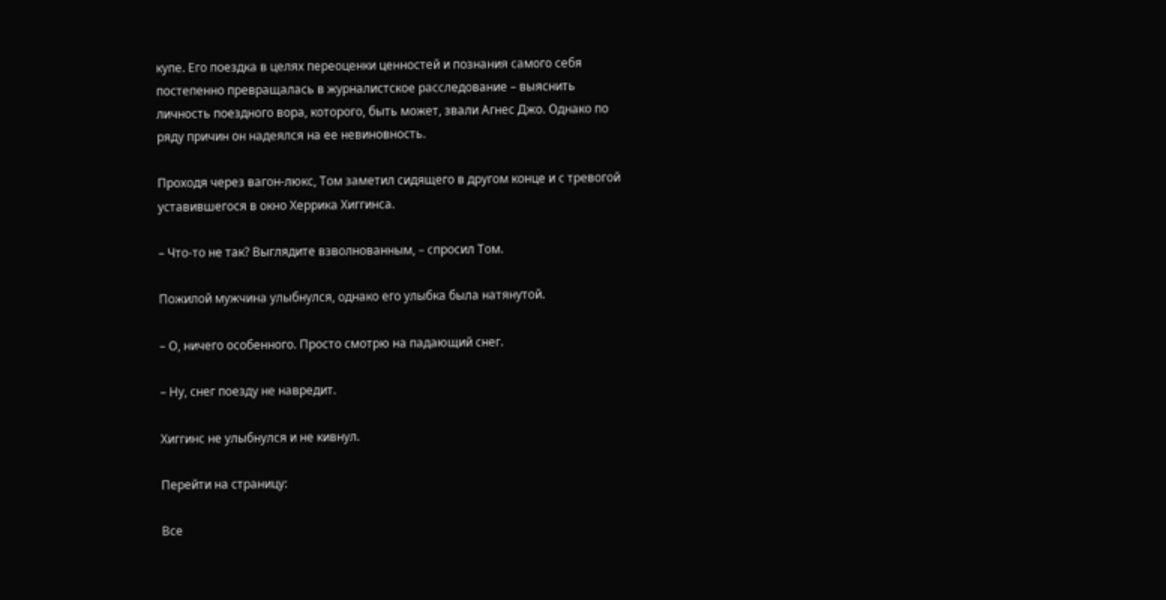купе. Его поездка в целях переоценки ценностей и познания самого себя постепенно превращалась в журналистское расследование – выяснить личность поездного вора, которого, быть может, звали Агнес Джо. Однако по ряду причин он надеялся на ее невиновность.

Проходя через вагон-люкс, Том заметил сидящего в другом конце и с тревогой уставившегося в окно Херрика Хиггинса.

– Что-то не так? Выглядите взволнованным, – спросил Том.

Пожилой мужчина улыбнулся, однако его улыбка была натянутой.

– О, ничего особенного. Просто смотрю на падающий снег.

– Ну, снег поезду не навредит.

Хиггинс не улыбнулся и не кивнул.

Перейти на страницу:

Все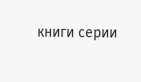книги серии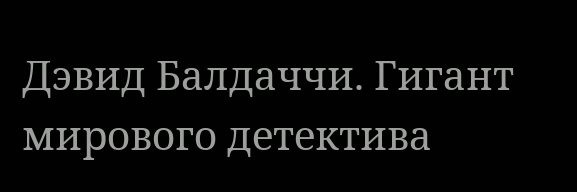Дэвид Балдаччи. Гигант мирового детектива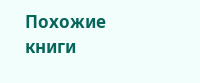Похожие книги